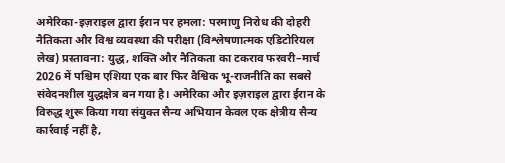अमेरिका-इज़राइल द्वारा ईरान पर हमला: परमाणु निरोध की दोहरी नैतिकता और विश्व व्यवस्था की परीक्षा (विश्लेषणात्मक एडिटोरियल लेख) प्रस्तावना: युद्ध, शक्ति और नैतिकता का टकराव फरवरी–मार्च 2026 में पश्चिम एशिया एक बार फिर वैश्विक भू-राजनीति का सबसे संवेदनशील युद्धक्षेत्र बन गया है। अमेरिका और इज़राइल द्वारा ईरान के विरुद्ध शुरू किया गया संयुक्त सैन्य अभियान केवल एक क्षेत्रीय सैन्य कार्रवाई नहीं है,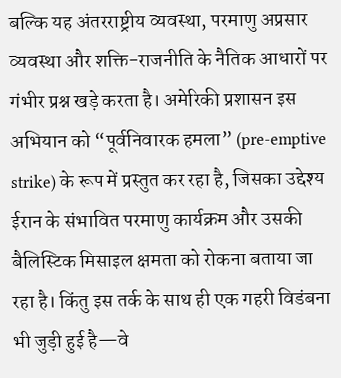बल्कि यह अंतरराष्ट्रीय व्यवस्था, परमाणु अप्रसार व्यवस्था और शक्ति-राजनीति के नैतिक आधारों पर गंभीर प्रश्न खड़े करता है। अमेरिकी प्रशासन इस अभियान को “पूर्वनिवारक हमला” (pre-emptive strike) के रूप में प्रस्तुत कर रहा है, जिसका उद्देश्य ईरान के संभावित परमाणु कार्यक्रम और उसकी बैलिस्टिक मिसाइल क्षमता को रोकना बताया जा रहा है। किंतु इस तर्क के साथ ही एक गहरी विडंबना भी जुड़ी हुई है—वे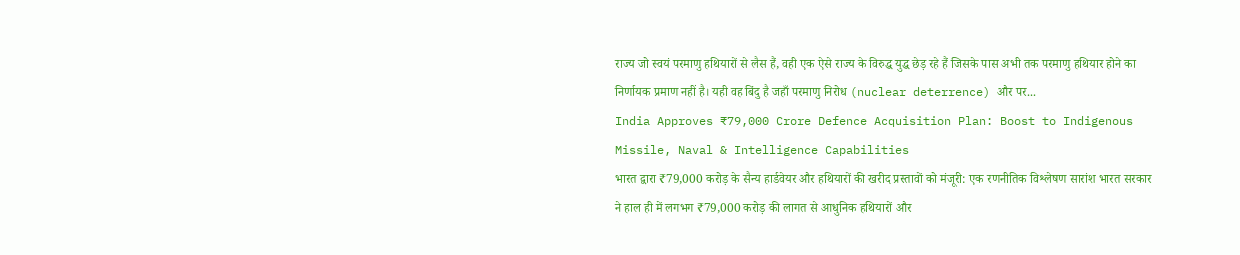राज्य जो स्वयं परमाणु हथियारों से लैस हैं, वही एक ऐसे राज्य के विरुद्ध युद्ध छेड़ रहे हैं जिसके पास अभी तक परमाणु हथियार होने का निर्णायक प्रमाण नहीं है। यही वह बिंदु है जहाँ परमाणु निरोध (nuclear deterrence) और पर...
India Approves ₹79,000 Crore Defence Acquisition Plan: Boost to Indigenous Missile, Naval & Intelligence Capabilities
भारत द्वारा ₹79,000 करोड़ के सैन्य हार्डवेयर और हथियारों की खरीद प्रस्तावों को मंजूरी: एक रणनीतिक विश्लेषण सारांश भारत सरकार ने हाल ही में लगभग ₹79,000 करोड़ की लागत से आधुनिक हथियारों और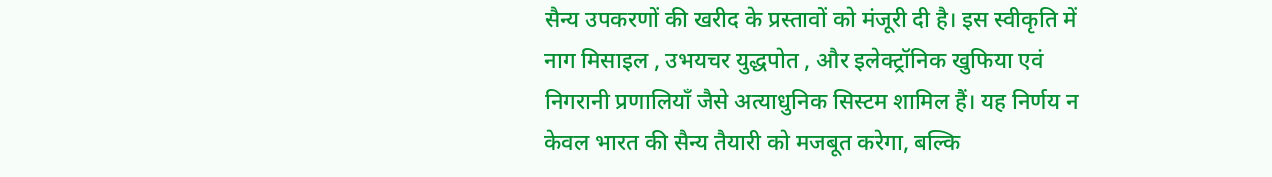सैन्य उपकरणों की खरीद के प्रस्तावों को मंजूरी दी है। इस स्वीकृति में नाग मिसाइल , उभयचर युद्धपोत , और इलेक्ट्रॉनिक खुफिया एवं निगरानी प्रणालियाँ जैसे अत्याधुनिक सिस्टम शामिल हैं। यह निर्णय न केवल भारत की सैन्य तैयारी को मजबूत करेगा, बल्कि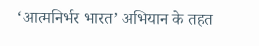‘आत्मनिर्भर भारत’ अभियान के तहत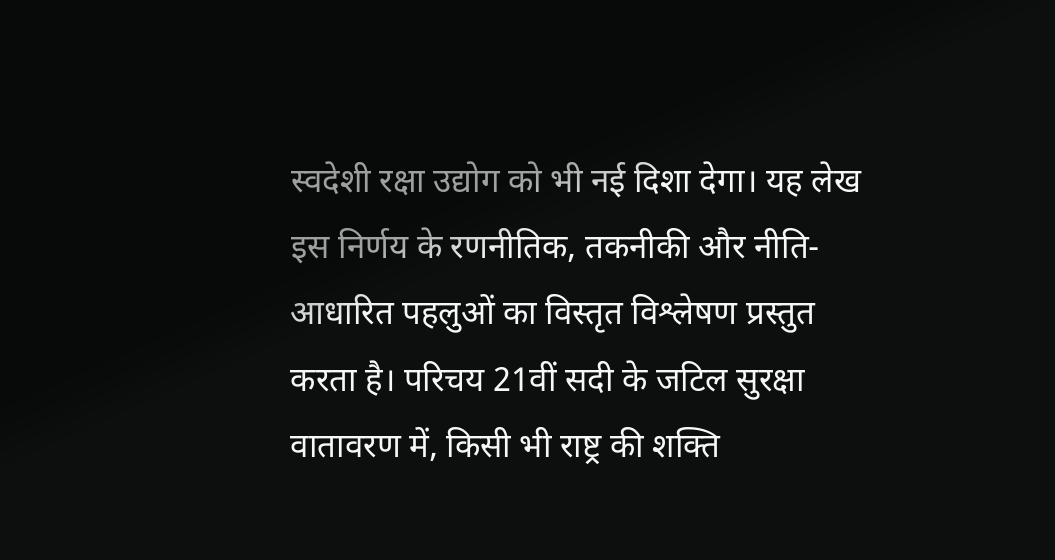स्वदेशी रक्षा उद्योग को भी नई दिशा देगा। यह लेख इस निर्णय के रणनीतिक, तकनीकी और नीति-आधारित पहलुओं का विस्तृत विश्लेषण प्रस्तुत करता है। परिचय 21वीं सदी के जटिल सुरक्षा वातावरण में, किसी भी राष्ट्र की शक्ति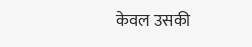केवल उसकी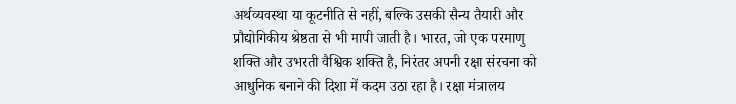अर्थव्यवस्था या कूटनीति से नहीं, बल्कि उसकी सैन्य तैयारी और प्रौद्योगिकीय श्रेष्ठता से भी मापी जाती है। भारत, जो एक परमाणु शक्ति और उभरती वैश्विक शक्ति है, निरंतर अपनी रक्षा संरचना को आधुनिक बनाने की दिशा में कदम उठा रहा है। रक्षा मंत्रालय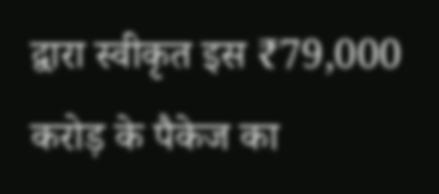द्वारा स्वीकृत इस ₹79,000 करोड़ के पैकेज का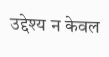उद्देश्य न केवल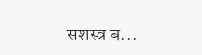सशस्त्र ब...